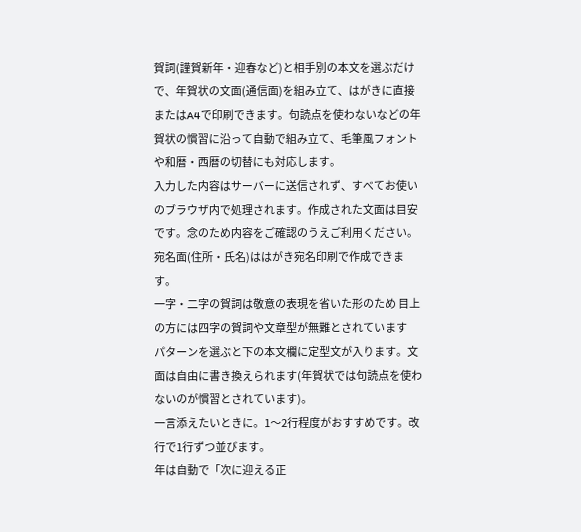賀詞(謹賀新年・迎春など)と相手別の本文を選ぶだけで、年賀状の文面(通信面)を組み立て、はがきに直接またはA4で印刷できます。句読点を使わないなどの年賀状の慣習に沿って自動で組み立て、毛筆風フォントや和暦・西暦の切替にも対応します。
入力した内容はサーバーに送信されず、すべてお使いのブラウザ内で処理されます。作成された文面は目安です。念のため内容をご確認のうえご利用ください。宛名面(住所・氏名)ははがき宛名印刷で作成できます。
一字・二字の賀詞は敬意の表現を省いた形のため 目上の方には四字の賀詞や文章型が無難とされています
パターンを選ぶと下の本文欄に定型文が入ります。文面は自由に書き換えられます(年賀状では句読点を使わないのが慣習とされています)。
一言添えたいときに。1〜2行程度がおすすめです。改行で1行ずつ並びます。
年は自動で「次に迎える正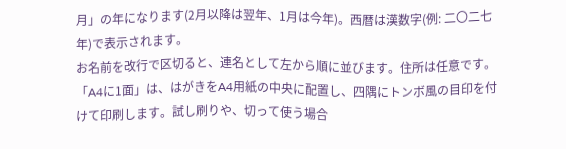月」の年になります(2月以降は翌年、1月は今年)。西暦は漢数字(例: 二〇二七年)で表示されます。
お名前を改行で区切ると、連名として左から順に並びます。住所は任意です。
「A4に1面」は、はがきをA4用紙の中央に配置し、四隅にトンボ風の目印を付けて印刷します。試し刷りや、切って使う場合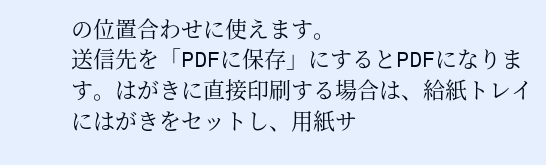の位置合わせに使えます。
送信先を「PDFに保存」にするとPDFになります。はがきに直接印刷する場合は、給紙トレイにはがきをセットし、用紙サ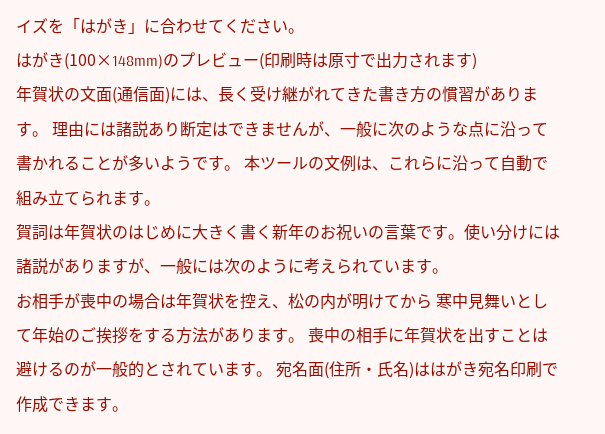イズを「はがき」に合わせてください。
はがき(100×148mm)のプレビュー(印刷時は原寸で出力されます)
年賀状の文面(通信面)には、長く受け継がれてきた書き方の慣習があります。 理由には諸説あり断定はできませんが、一般に次のような点に沿って書かれることが多いようです。 本ツールの文例は、これらに沿って自動で組み立てられます。
賀詞は年賀状のはじめに大きく書く新年のお祝いの言葉です。使い分けには諸説がありますが、一般には次のように考えられています。
お相手が喪中の場合は年賀状を控え、松の内が明けてから 寒中見舞いとして年始のご挨拶をする方法があります。 喪中の相手に年賀状を出すことは避けるのが一般的とされています。 宛名面(住所・氏名)ははがき宛名印刷で作成できます。